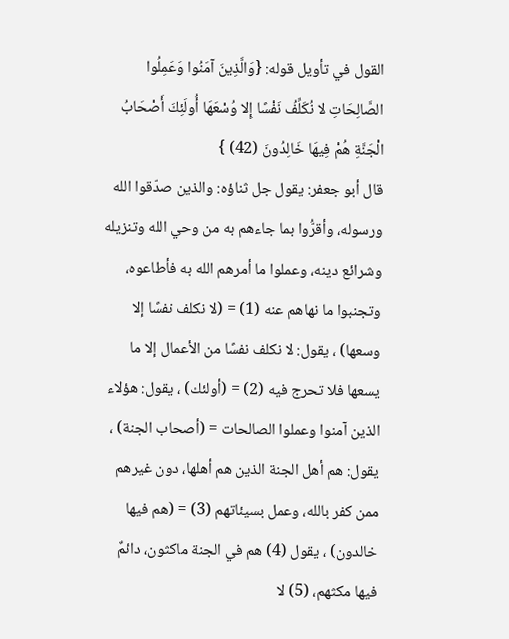القول في تأويل قوله: {وَالَّذِينَ آمَنُوا وَعَمِلُوا الصَّالِحَاتِ لا نُكَلِّفُ نَفْسًا إِلا وُسْعَهَا أُولَئِكَ أَصْحَابُ الْجَنَّةِ هُمْ فِيهَا خَالِدُونَ ‌‌(42) }
قال أبو جعفر: يقول جل ثناؤه: والذين صدّقوا الله ورسوله، وأقرُّوا بما جاءهم به من وحي الله وتنزيله وشرائع دينه، وعملوا ما أمرهم الله به فأطاعوه، وتجنبوا ما نهاهم عنه (1) = (لا نكلف نفسًا إلا وسعها) ، يقول: لا نكلف نفسًا من الأعمال إلا ما يسعها فلا تحرج فيه (2) = (أولئك) ، يقول: هؤلاء الذين آمنوا وعملوا الصالحات = (أصحاب الجنة) ، يقول: هم أهل الجنة الذين هم أهلها، دون غيرهم ممن كفر بالله، وعمل بسيئاتهم (3) = (هم فيها خالدون) ، يقول (4) هم في الجنة ماكثون، دائمٌ فيها مكثهم، (5) لا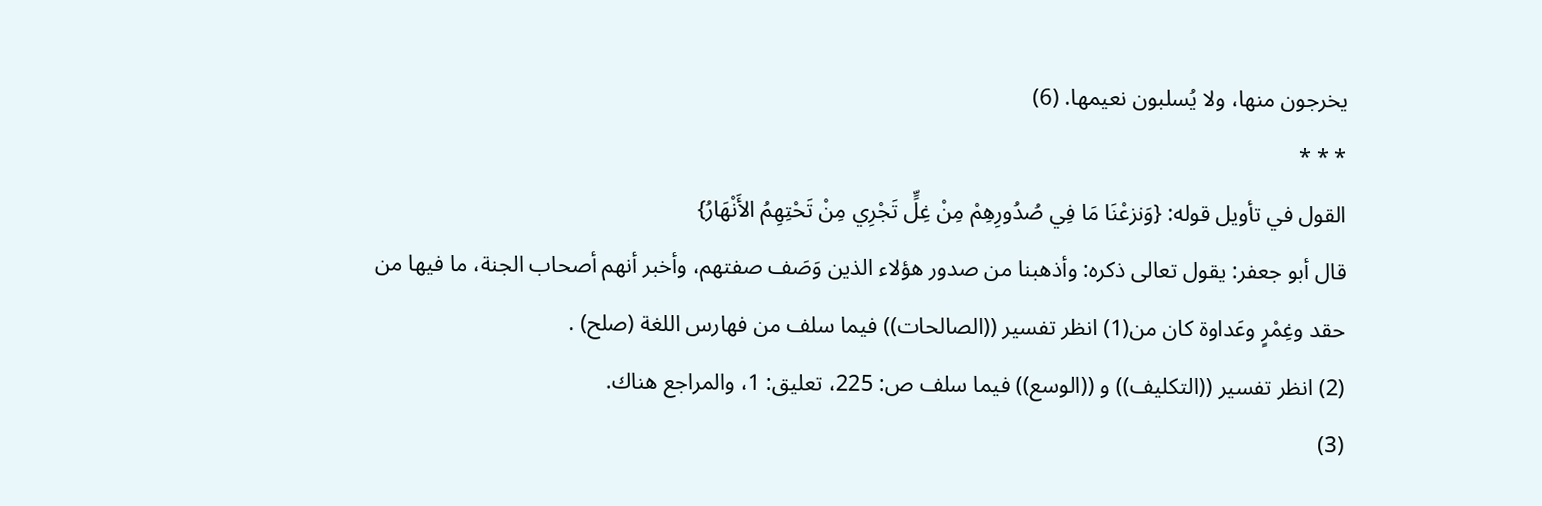يخرجون منها، ولا يُسلبون نعيمها. (6)
* * *
القول في تأويل قوله: {وَنزعْنَا مَا فِي صُدُورِهِمْ مِنْ غِلٍّ تَجْرِي مِنْ تَحْتِهِمُ الأَنْهَارُ}
قال أبو جعفر: يقول تعالى ذكره: وأذهبنا من صدور هؤلاء الذين وَصَف صفتهم، وأخبر أنهم أصحاب الجنة، ما فيها من حقد وغِمْرٍ وعَداوة كان من(1) انظر تفسير ((الصالحات)) فيما سلف من فهارس اللغة (صلح) .
(2) انظر تفسير ((التكليف)) و ((الوسع)) فيما سلف ص: 225، تعليق: 1، والمراجع هناك.
(3)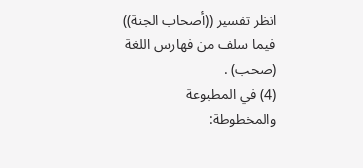انظر تفسير ((أصحاب الجنة)) فيما سلف من فهارس اللغة (صحب) .
(4) في المطبوعة والمخطوطة: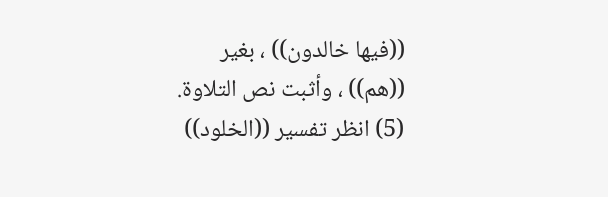((فيها خالدون)) ، بغير ((هم)) ، وأثبت نص التلاوة.
(5) انظر تفسير ((الخلود))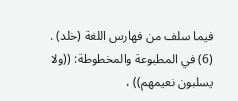فيما سلف من فهارس اللغة (خلد) .
(6) في المطبوعة والمخطوطة: ((ولا يسلبون نعيمهم)) ،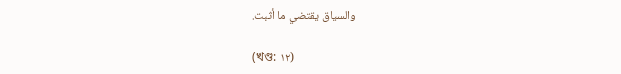والسياق يقتضي ما أثبت.

(খণ্ড: ١٢)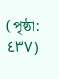(পৃষ্ঠা: ٤٣٧)